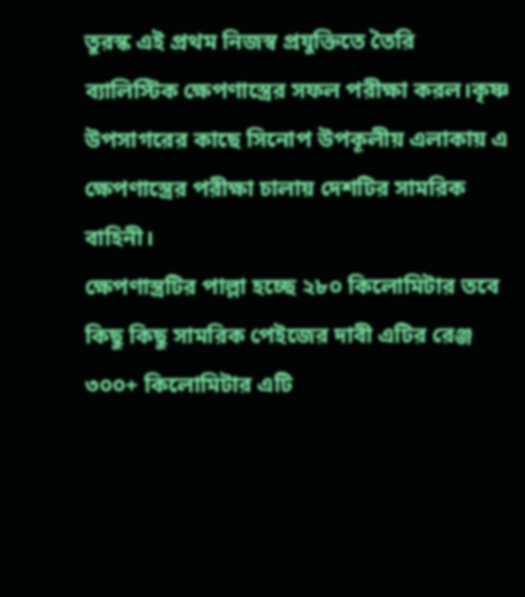তুরস্ক এই প্রথম নিজস্ব প্রযুক্তিতে তৈরি ব্যালিস্টিক ক্ষেপণাস্ত্রের সফল পরীক্ষা করল।কৃষ্ণ উপসাগরের কাছে সিনোপ উপকূলীয় এলাকায় এ ক্ষেপণাস্ত্রের পরীক্ষা চালায় দেশটির সামরিক বাহিনী।
ক্ষেপণাস্ত্রটির পাল্লা হচ্ছে ২৮০ কিলোমিটার তবে কিছু কিছু সামরিক পেইজের দাবী এটির রেঞ্জ ৩০০+ কিলোমিটার এটি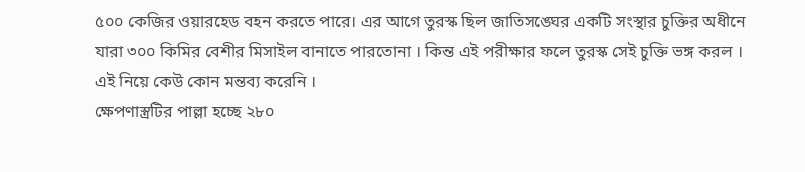৫০০ কেজির ওয়ারহেড বহন করতে পারে। এর আগে তুরস্ক ছিল জাতিসঙ্ঘের একটি সংস্থার চুক্তির অধীনে যারা ৩০০ কিমির বেশীর মিসাইল বানাতে পারতোনা । কিন্ত এই পরীক্ষার ফলে তুরস্ক সেই চুক্তি ভঙ্গ করল । এই নিয়ে কেউ কোন মন্তব্য করেনি ।
ক্ষেপণাস্ত্রটির পাল্লা হচ্ছে ২৮০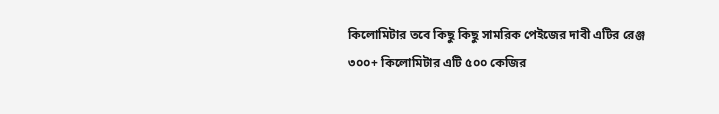কিলোমিটার তবে কিছু কিছু সামরিক পেইজের দাবী এটির রেঞ্জ ৩০০+ কিলোমিটার এটি ৫০০ কেজির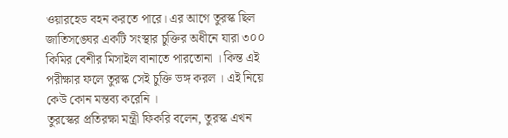ওয়ারহেড বহন করতে পারে। এর আগে তুরস্ক ছিল জাতিসঙ্ঘের একটি সংস্থার চুক্তির অধীনে যারা ৩০০ কিমির বেশীর মিসাইল বানাতে পারতোনা । কিন্ত এই পরীক্ষার ফলে তুরস্ক সেই চুক্তি ভঙ্গ করল । এই নিয়ে কেউ কোন মন্তব্য করেনি ।
তুরস্কের প্রতিরক্ষা মন্ত্রী ফিকরি বলেন, তুরস্ক এখন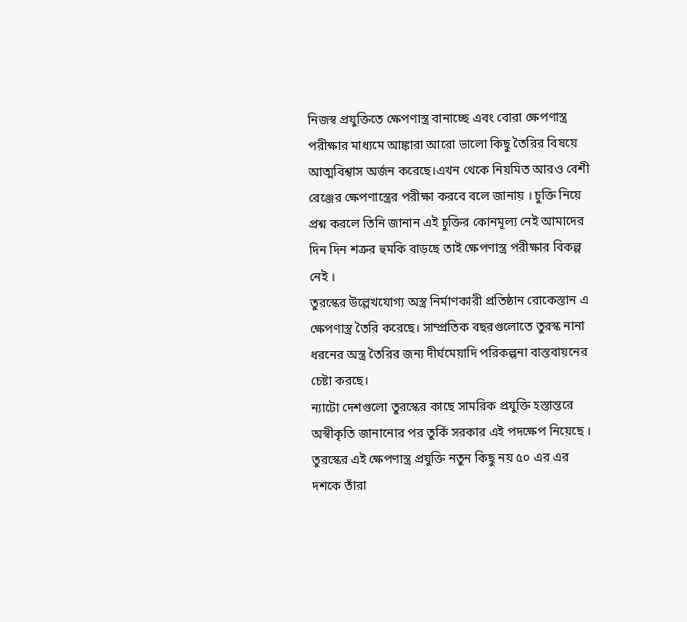নিজস্ব প্রযুক্তিতে ক্ষেপণাস্ত্র বানাচ্ছে এবং বোরা ক্ষেপণাস্ত্র পরীক্ষার মাধ্যমে আঙ্কারা আরো ভালো কিছু তৈরির বিষয়ে আত্মবিশ্বাস অর্জন করেছে।এখন থেকে নিয়মিত আরও বেশী রেঞ্জের ক্ষেপণাস্ত্রের পরীক্ষা করবে বলে জানায় । চুক্তি নিয়ে প্রশ্ন করলে তিনি জানান এই চুক্তির কোনমূল্য নেই আমাদের দিন দিন শত্রুর হুমকি বাড়ছে তাই ক্ষেপণাস্ত্র পরীক্ষার বিকল্প নেই ।
তুরস্কের উল্লেখযোগ্য অস্ত্র নির্মাণকারী প্রতিষ্ঠান রোকেস্তান এ ক্ষেপণাস্ত্র তৈরি করেছে। সাম্প্রতিক বছরগুলোতে তুরস্ক নানা ধরনের অস্ত্র তৈরির জন্য দীর্ঘমেয়াদি পরিকল্পনা বাস্তবায়নের চেষ্টা করছে।
ন্যাটো দেশগুলো তুরস্কের কাছে সামরিক প্রযুক্তি হস্তান্তরে অস্বীকৃতি জানানোর পর তুর্কি সরকার এই পদক্ষেপ নিয়েছে ।
তুরস্কের এই ক্ষেপণাস্ত্র প্রযুক্তি নতুন কিছু নয় ৫০ এর এর দশকে তাঁরা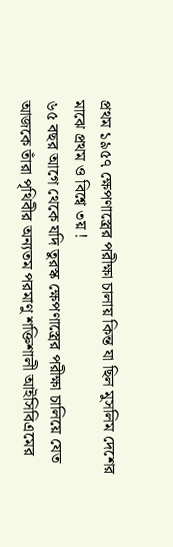প্রথম ১৯৫৭ ক্ষেপণাস্ত্রের পরীক্ষা চালায় কিন্ত যা ছিল মুসলিম দেশের মাঝে প্রথম ও বিশ্বে ৩য় !
৬৫ বছর আগে থেকে যদি তুরস্ক ক্ষেপণাস্ত্রের পরীক্ষা চালিয়ে যেত আজকে তাঁরা পৃথিবীর অন্যতম পরমাণু শক্তিশালী আইসিবিএমের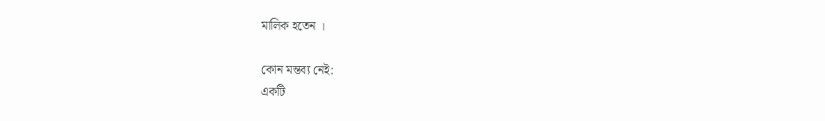মালিক হতেন ।

কোন মন্তব্য নেই:
একটি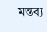মন্তব্য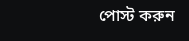পোস্ট করুন